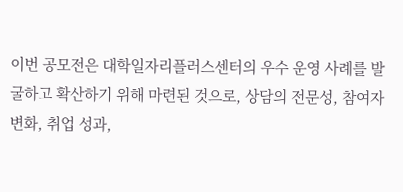이번 공모전은 대학일자리플러스센터의 우수 운영 사례를 발굴하고 확산하기 위해 마련된 것으로, 상담의 전문성, 참여자 변화, 취업 성과,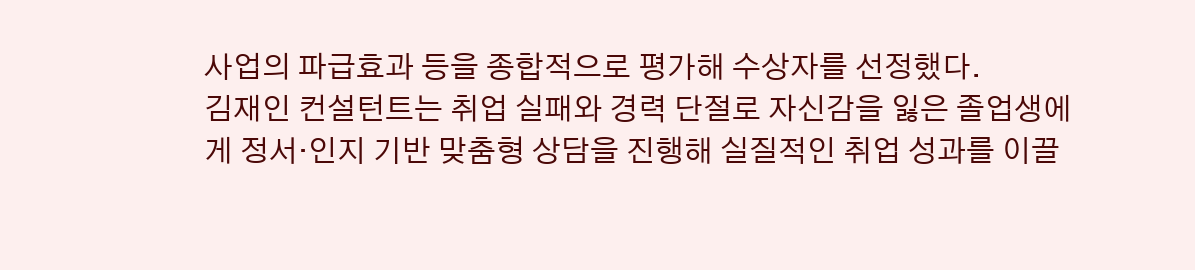사업의 파급효과 등을 종합적으로 평가해 수상자를 선정했다.
김재인 컨설턴트는 취업 실패와 경력 단절로 자신감을 잃은 졸업생에게 정서·인지 기반 맞춤형 상담을 진행해 실질적인 취업 성과를 이끌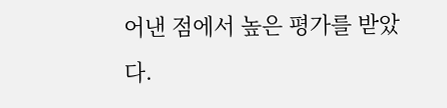어낸 점에서 높은 평가를 받았다.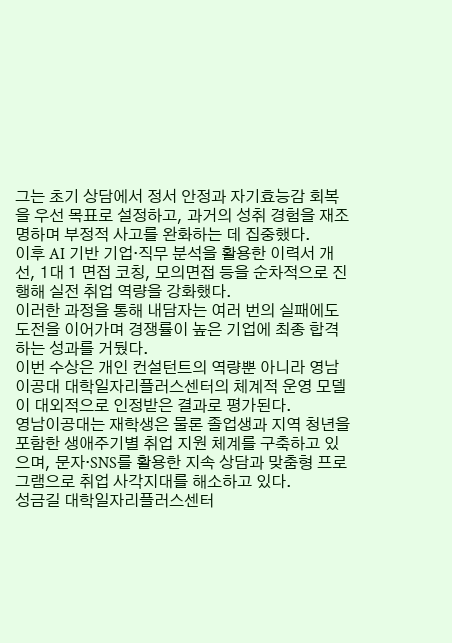그는 초기 상담에서 정서 안정과 자기효능감 회복을 우선 목표로 설정하고, 과거의 성취 경험을 재조명하며 부정적 사고를 완화하는 데 집중했다.
이후 AI 기반 기업·직무 분석을 활용한 이력서 개선, 1대 1 면접 코칭, 모의면접 등을 순차적으로 진행해 실전 취업 역량을 강화했다.
이러한 과정을 통해 내담자는 여러 번의 실패에도 도전을 이어가며 경쟁률이 높은 기업에 최종 합격하는 성과를 거뒀다.
이번 수상은 개인 컨설턴트의 역량뿐 아니라 영남이공대 대학일자리플러스센터의 체계적 운영 모델이 대외적으로 인정받은 결과로 평가된다.
영남이공대는 재학생은 물론 졸업생과 지역 청년을 포함한 생애주기별 취업 지원 체계를 구축하고 있으며, 문자·SNS를 활용한 지속 상담과 맞춤형 프로그램으로 취업 사각지대를 해소하고 있다.
성금길 대학일자리플러스센터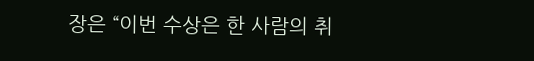장은 “이번 수상은 한 사람의 취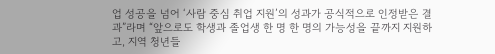업 성공을 넘어 ‘사람 중심 취업 지원’의 성과가 공식적으로 인정받은 결과”라며 “앞으로도 학생과 졸업생 한 명 한 명의 가능성을 끝까지 지원하고, 지역 청년들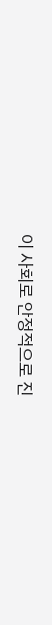이 사회로 안정적으로 진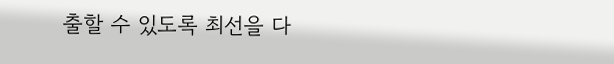출할 수 있도록 최선을 다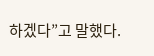하겠다”고 말했다.